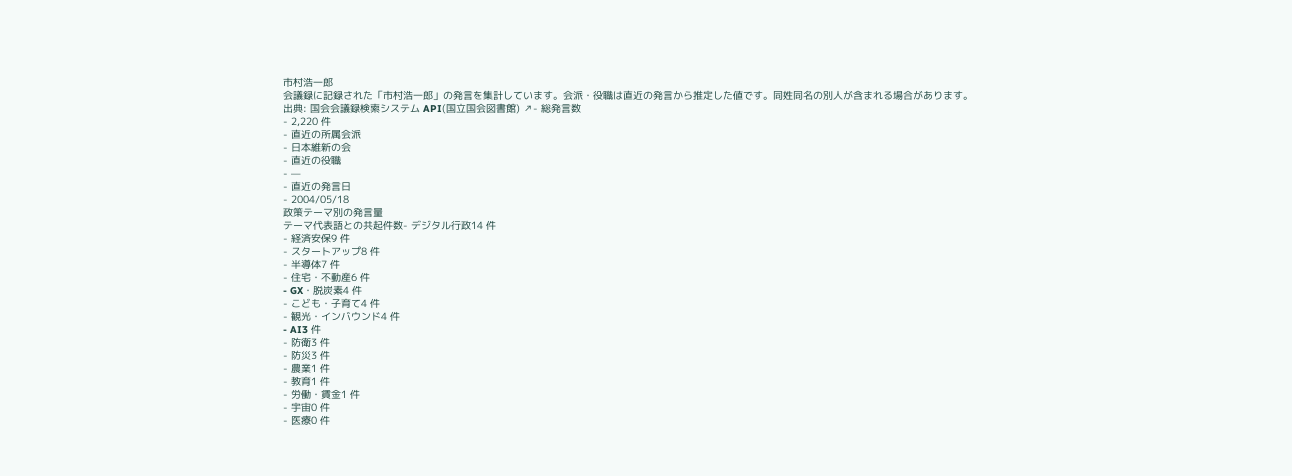市村浩一郎
会議録に記録された「市村浩一郎」の発言を集計しています。会派・役職は直近の発言から推定した値です。同姓同名の別人が含まれる場合があります。
出典: 国会会議録検索システム API(国立国会図書館) ↗- 総発言数
- 2,220 件
- 直近の所属会派
- 日本維新の会
- 直近の役職
- —
- 直近の発言日
- 2004/05/18
政策テーマ別の発言量
テーマ代表語との共起件数- デジタル行政14 件
- 経済安保9 件
- スタートアップ8 件
- 半導体7 件
- 住宅・不動産6 件
- GX・脱炭素4 件
- こども・子育て4 件
- 観光・インバウンド4 件
- AI3 件
- 防衛3 件
- 防災3 件
- 農業1 件
- 教育1 件
- 労働・賃金1 件
- 宇宙0 件
- 医療0 件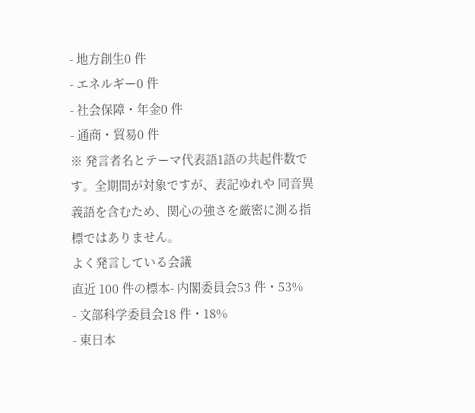- 地方創生0 件
- エネルギー0 件
- 社会保障・年金0 件
- 通商・貿易0 件
※ 発言者名とテーマ代表語1語の共起件数です。全期間が対象ですが、表記ゆれや 同音異義語を含むため、関心の強さを厳密に測る指標ではありません。
よく発言している会議
直近 100 件の標本- 内閣委員会53 件・53%
- 文部科学委員会18 件・18%
- 東日本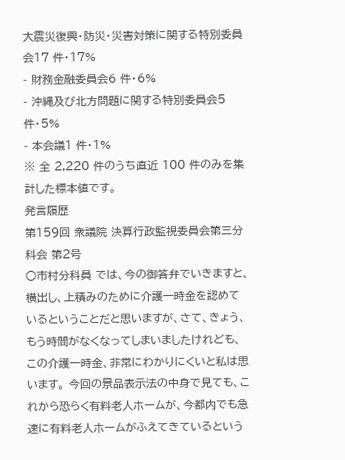大震災復興・防災・災害対策に関する特別委員会17 件・17%
- 財務金融委員会6 件・6%
- 沖縄及び北方問題に関する特別委員会5 件・5%
- 本会議1 件・1%
※ 全 2,220 件のうち直近 100 件のみを集計した標本値です。
発言履歴
第159回 衆議院 決算行政監視委員会第三分科会 第2号
○市村分科員 では、今の御答弁でいきますと、横出し、上積みのために介護一時金を認めているということだと思いますが、さて、きょう、もう時間がなくなってしまいましたけれども、この介護一時金、非常にわかりにくいと私は思います。 今回の景品表示法の中身で見ても、これから恐らく有料老人ホームが、今都内でも急速に有料老人ホームがふえてきているという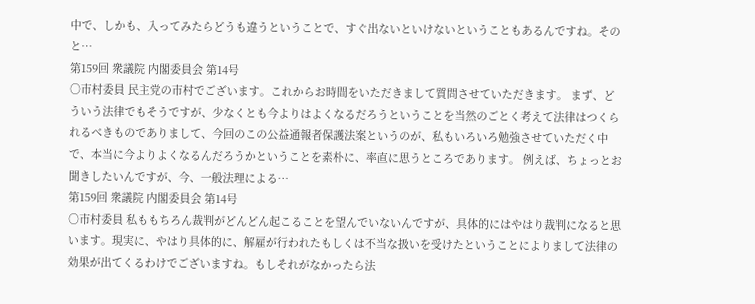中で、しかも、入ってみたらどうも違うということで、すぐ出ないといけないということもあるんですね。そのと…
第159回 衆議院 内閣委員会 第14号
○市村委員 民主党の市村でございます。これからお時間をいただきまして質問させていただきます。 まず、どういう法律でもそうですが、少なくとも今よりはよくなるだろうということを当然のごとく考えて法律はつくられるべきものでありまして、今回のこの公益通報者保護法案というのが、私もいろいろ勉強させていただく中で、本当に今よりよくなるんだろうかということを素朴に、率直に思うところであります。 例えば、ちょっとお聞きしたいんですが、今、一般法理による…
第159回 衆議院 内閣委員会 第14号
○市村委員 私ももちろん裁判がどんどん起こることを望んでいないんですが、具体的にはやはり裁判になると思います。現実に、やはり具体的に、解雇が行われたもしくは不当な扱いを受けたということによりまして法律の効果が出てくるわけでございますね。もしそれがなかったら法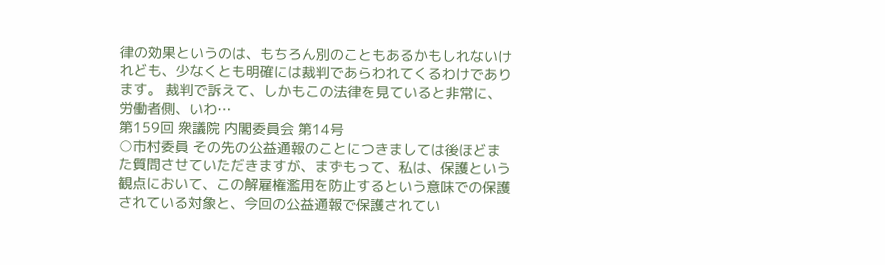律の効果というのは、もちろん別のこともあるかもしれないけれども、少なくとも明確には裁判であらわれてくるわけであります。 裁判で訴えて、しかもこの法律を見ていると非常に、労働者側、いわ…
第159回 衆議院 内閣委員会 第14号
○市村委員 その先の公益通報のことにつきましては後ほどまた質問させていただきますが、まずもって、私は、保護という観点において、この解雇権濫用を防止するという意味での保護されている対象と、今回の公益通報で保護されてい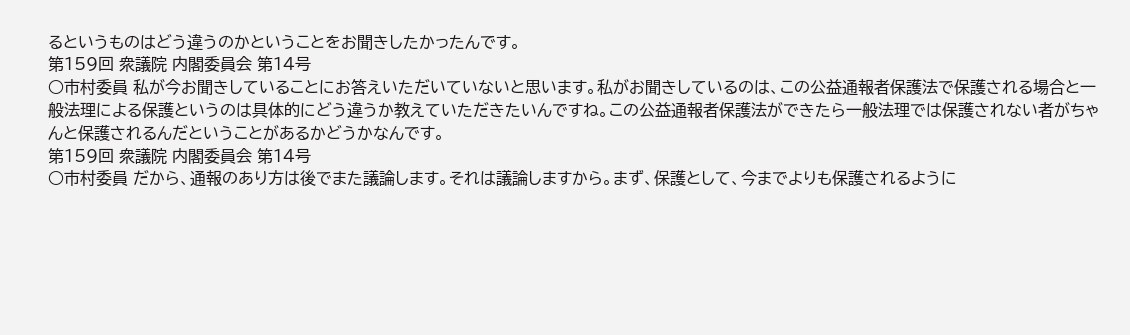るというものはどう違うのかということをお聞きしたかったんです。
第159回 衆議院 内閣委員会 第14号
○市村委員 私が今お聞きしていることにお答えいただいていないと思います。私がお聞きしているのは、この公益通報者保護法で保護される場合と一般法理による保護というのは具体的にどう違うか教えていただきたいんですね。この公益通報者保護法ができたら一般法理では保護されない者がちゃんと保護されるんだということがあるかどうかなんです。
第159回 衆議院 内閣委員会 第14号
○市村委員 だから、通報のあり方は後でまた議論します。それは議論しますから。まず、保護として、今までよりも保護されるように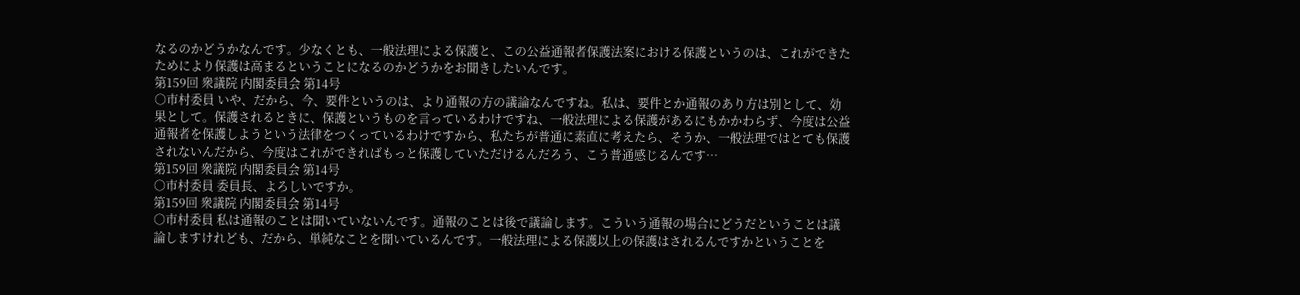なるのかどうかなんです。少なくとも、一般法理による保護と、この公益通報者保護法案における保護というのは、これができたためにより保護は高まるということになるのかどうかをお聞きしたいんです。
第159回 衆議院 内閣委員会 第14号
○市村委員 いや、だから、今、要件というのは、より通報の方の議論なんですね。私は、要件とか通報のあり方は別として、効果として。保護されるときに、保護というものを言っているわけですね、一般法理による保護があるにもかかわらず、今度は公益通報者を保護しようという法律をつくっているわけですから、私たちが普通に素直に考えたら、そうか、一般法理ではとても保護されないんだから、今度はこれができればもっと保護していただけるんだろう、こう普通感じるんです…
第159回 衆議院 内閣委員会 第14号
○市村委員 委員長、よろしいですか。
第159回 衆議院 内閣委員会 第14号
○市村委員 私は通報のことは聞いていないんです。通報のことは後で議論します。こういう通報の場合にどうだということは議論しますけれども、だから、単純なことを聞いているんです。一般法理による保護以上の保護はされるんですかということを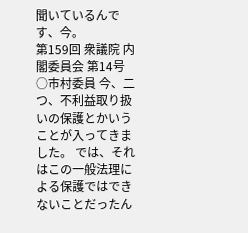聞いているんです、今。
第159回 衆議院 内閣委員会 第14号
○市村委員 今、二つ、不利益取り扱いの保護とかいうことが入ってきました。 では、それはこの一般法理による保護ではできないことだったん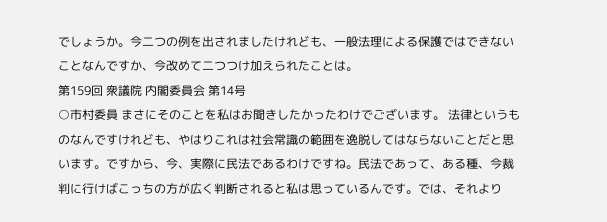でしょうか。今二つの例を出されましたけれども、一般法理による保護ではできないことなんですか、今改めて二つつけ加えられたことは。
第159回 衆議院 内閣委員会 第14号
○市村委員 まさにそのことを私はお聞きしたかったわけでございます。 法律というものなんですけれども、やはりこれは社会常識の範囲を逸脱してはならないことだと思います。ですから、今、実際に民法であるわけですね。民法であって、ある種、今裁判に行けばこっちの方が広く判断されると私は思っているんです。では、それより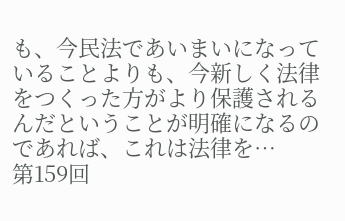も、今民法であいまいになっていることよりも、今新しく法律をつくった方がより保護されるんだということが明確になるのであれば、これは法律を…
第159回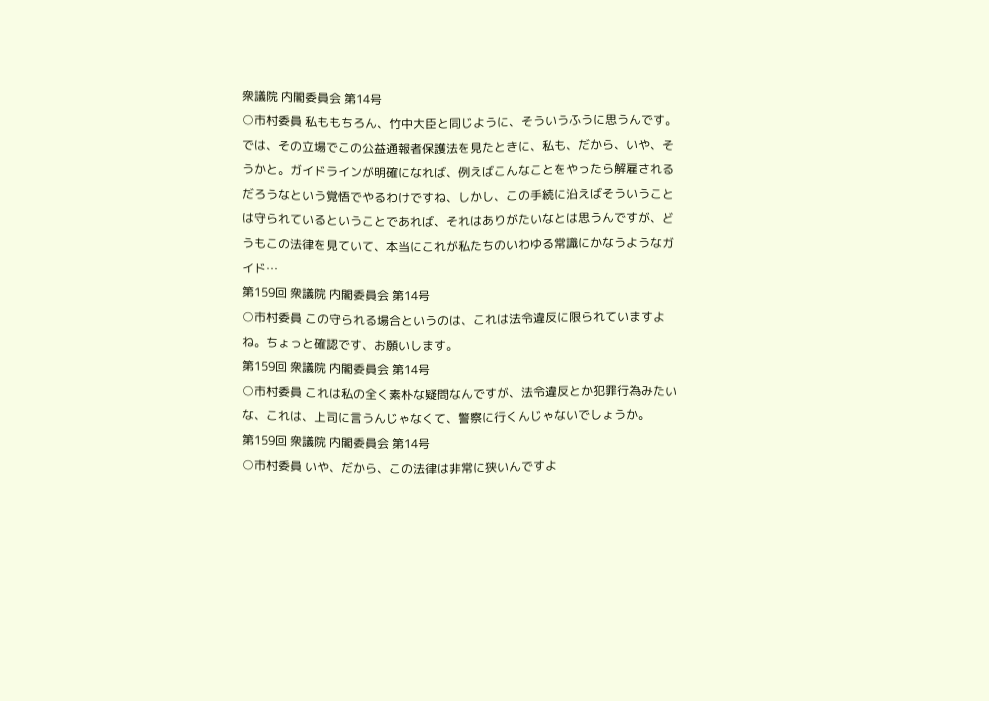衆議院 内閣委員会 第14号
○市村委員 私ももちろん、竹中大臣と同じように、そういうふうに思うんです。 では、その立場でこの公益通報者保護法を見たときに、私も、だから、いや、そうかと。ガイドラインが明確になれば、例えばこんなことをやったら解雇されるだろうなという覚悟でやるわけですね、しかし、この手続に沿えばそういうことは守られているということであれば、それはありがたいなとは思うんですが、どうもこの法律を見ていて、本当にこれが私たちのいわゆる常識にかなうようなガイド…
第159回 衆議院 内閣委員会 第14号
○市村委員 この守られる場合というのは、これは法令違反に限られていますよね。ちょっと確認です、お願いします。
第159回 衆議院 内閣委員会 第14号
○市村委員 これは私の全く素朴な疑問なんですが、法令違反とか犯罪行為みたいな、これは、上司に言うんじゃなくて、警察に行くんじゃないでしょうか。
第159回 衆議院 内閣委員会 第14号
○市村委員 いや、だから、この法律は非常に狭いんですよ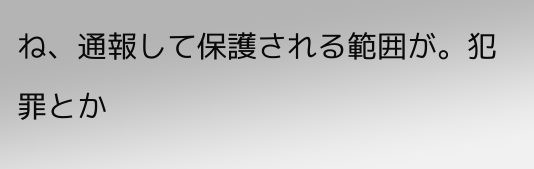ね、通報して保護される範囲が。犯罪とか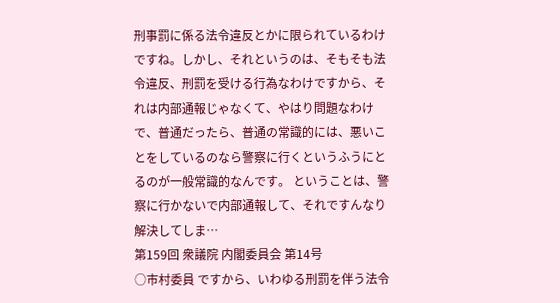刑事罰に係る法令違反とかに限られているわけですね。しかし、それというのは、そもそも法令違反、刑罰を受ける行為なわけですから、それは内部通報じゃなくて、やはり問題なわけで、普通だったら、普通の常識的には、悪いことをしているのなら警察に行くというふうにとるのが一般常識的なんです。 ということは、警察に行かないで内部通報して、それですんなり解決してしま…
第159回 衆議院 内閣委員会 第14号
○市村委員 ですから、いわゆる刑罰を伴う法令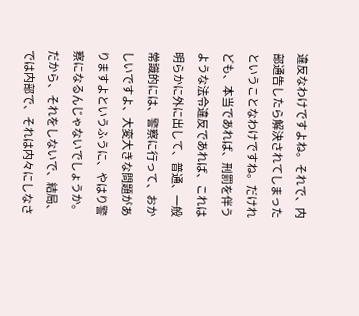違反なわけですよね。それで、内部通告したら解決されてしまったということなわけですね。だけれども、本当であれば、刑罰を伴うような法令違反であれば、これは明らかに外に出して、普通、一般常識的には、警察に行って、おかしいですよ、大変大きな問題がありますよというふうに、やはり警察になるんじゃないでしょうか。 だから、それをしないで、結局、では内部で、それは内々にしなさ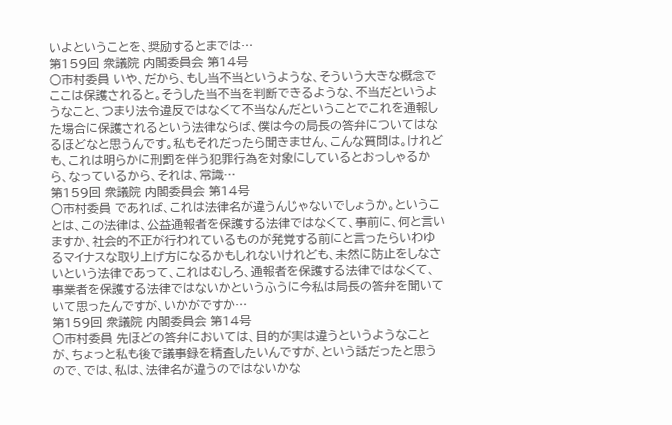いよということを、奨励するとまでは…
第159回 衆議院 内閣委員会 第14号
○市村委員 いや、だから、もし当不当というような、そういう大きな概念でここは保護されると。そうした当不当を判断できるような、不当だというようなこと、つまり法令違反ではなくて不当なんだということでこれを通報した場合に保護されるという法律ならば、僕は今の局長の答弁についてはなるほどなと思うんです。私もそれだったら聞きません、こんな質問は。けれども、これは明らかに刑罰を伴う犯罪行為を対象にしているとおっしゃるから、なっているから、それは、常識…
第159回 衆議院 内閣委員会 第14号
○市村委員 であれば、これは法律名が違うんじゃないでしょうか。ということは、この法律は、公益通報者を保護する法律ではなくて、事前に、何と言いますか、社会的不正が行われているものが発覚する前にと言ったらいわゆるマイナスな取り上げ方になるかもしれないけれども、未然に防止をしなさいという法律であって、これはむしろ、通報者を保護する法律ではなくて、事業者を保護する法律ではないかというふうに今私は局長の答弁を聞いていて思ったんですが、いかがですか…
第159回 衆議院 内閣委員会 第14号
○市村委員 先ほどの答弁においては、目的が実は違うというようなことが、ちょっと私も後で議事録を精査したいんですが、という話だったと思うので、では、私は、法律名が違うのではないかな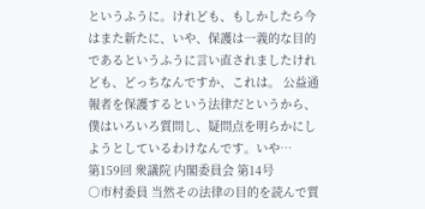というふうに。けれども、もしかしたら今はまた新たに、いや、保護は一義的な目的であるというふうに言い直されましたけれども、どっちなんですか、これは。 公益通報者を保護するという法律だというから、僕はいろいろ質問し、疑問点を明らかにしようとしているわけなんです。いや…
第159回 衆議院 内閣委員会 第14号
○市村委員 当然その法律の目的を読んで質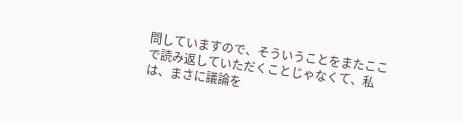問していますので、そういうことをまたここで読み返していただくことじゃなくて、私は、まさに議論を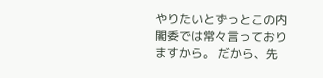やりたいとずっとこの内閣委では常々言っておりますから。 だから、先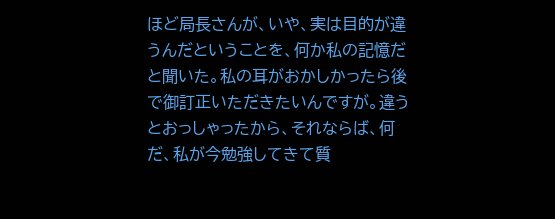ほど局長さんが、いや、実は目的が違うんだということを、何か私の記憶だと聞いた。私の耳がおかしかったら後で御訂正いただきたいんですが。違うとおっしゃったから、それならば、何だ、私が今勉強してきて質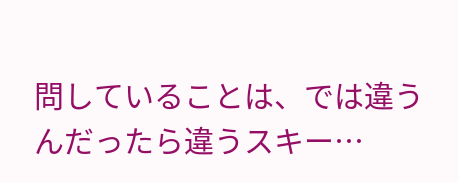問していることは、では違うんだったら違うスキー…